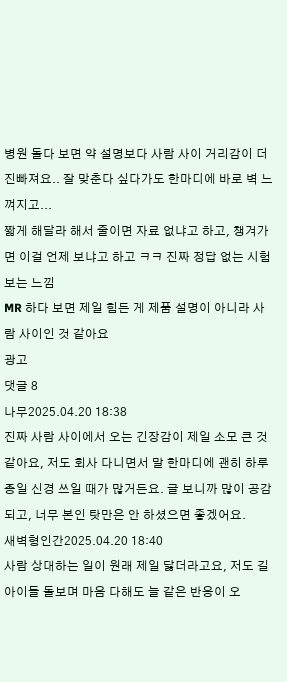병원 돌다 보면 약 설명보다 사람 사이 거리감이 더 진빠져요.. 잘 맞춘다 싶다가도 한마디에 바로 벽 느껴지고...
짧게 해달라 해서 줄이면 자료 없냐고 하고, 챙겨가면 이걸 언제 보냐고 하고 ㅋㅋ 진짜 정답 없는 시험 보는 느낌
MR 하다 보면 제일 힘든 게 제품 설명이 아니라 사람 사이인 것 같아요
광고
댓글 8
나무2025.04.20 18:38
진짜 사람 사이에서 오는 긴장감이 제일 소모 큰 것 같아요, 저도 회사 다니면서 말 한마디에 괜히 하루 종일 신경 쓰일 때가 많거든요. 글 보니까 많이 공감되고, 너무 본인 탓만은 안 하셨으면 좋겠어요.
새벽형인간2025.04.20 18:40
사람 상대하는 일이 원래 제일 닳더라고요, 저도 길아이들 돌보며 마음 다해도 늘 같은 반응이 오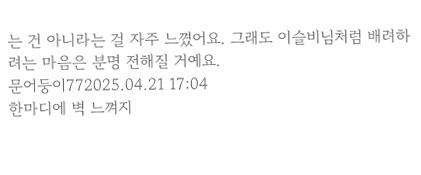는 건 아니라는 걸 자주 느꼈어요. 그래도 이슬비님처럼 배려하려는 마음은 분명 전해질 거예요.
문어둥이772025.04.21 17:04
한마디에 벽 느껴지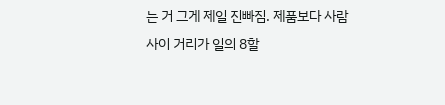는 거 그게 제일 진빠짐. 제품보다 사람 사이 거리가 일의 8할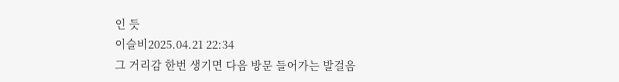인 듯
이슬비2025.04.21 22:34
그 거리감 한번 생기면 다음 방문 들어가는 발걸음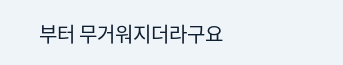부터 무거워지더라구요